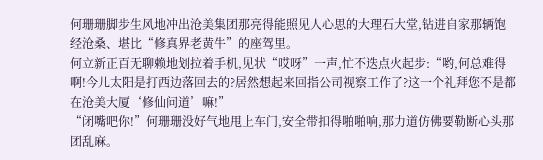何珊珊脚步生风地冲出沧美集团那亮得能照见人心思的大理石大堂,钻进自家那辆饱经沧桑、堪比“修真界老黄牛”的座驾里。
何立新正百无聊赖地划拉着手机,见状“哎呀”一声,忙不迭点火起步:“哟,何总难得啊!今儿太阳是打西边落回去的?居然想起来回指公司视察工作了?这一个礼拜您不是都在沧美大厦‘修仙问道’嘛!”
“闭嘴吧你!”何珊珊没好气地甩上车门,安全带扣得啪啪响,那力道仿佛要勒断心头那团乱麻。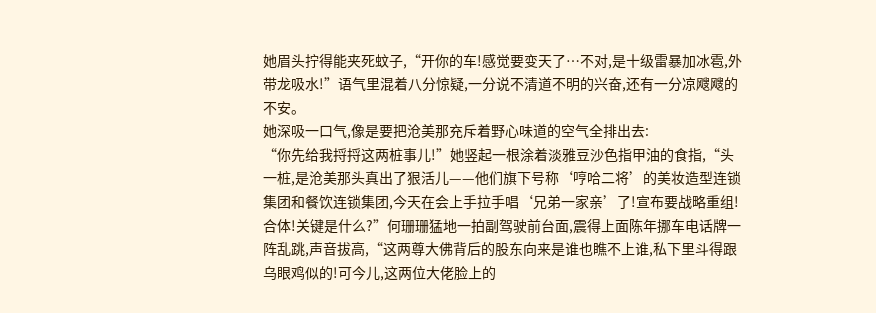她眉头拧得能夹死蚊子,“开你的车!感觉要变天了…不对,是十级雷暴加冰雹,外带龙吸水!”语气里混着八分惊疑,一分说不清道不明的兴奋,还有一分凉飕飕的不安。
她深吸一口气,像是要把沧美那充斥着野心味道的空气全排出去:
“你先给我捋捋这两桩事儿!”她竖起一根涂着淡雅豆沙色指甲油的食指,“头一桩,是沧美那头真出了狠活儿——他们旗下号称‘哼哈二将’的美妆造型连锁集团和餐饮连锁集团,今天在会上手拉手唱‘兄弟一家亲’了!宣布要战略重组!合体!关键是什么?”何珊珊猛地一拍副驾驶前台面,震得上面陈年挪车电话牌一阵乱跳,声音拔高,“这两尊大佛背后的股东向来是谁也瞧不上谁,私下里斗得跟乌眼鸡似的!可今儿,这两位大佬脸上的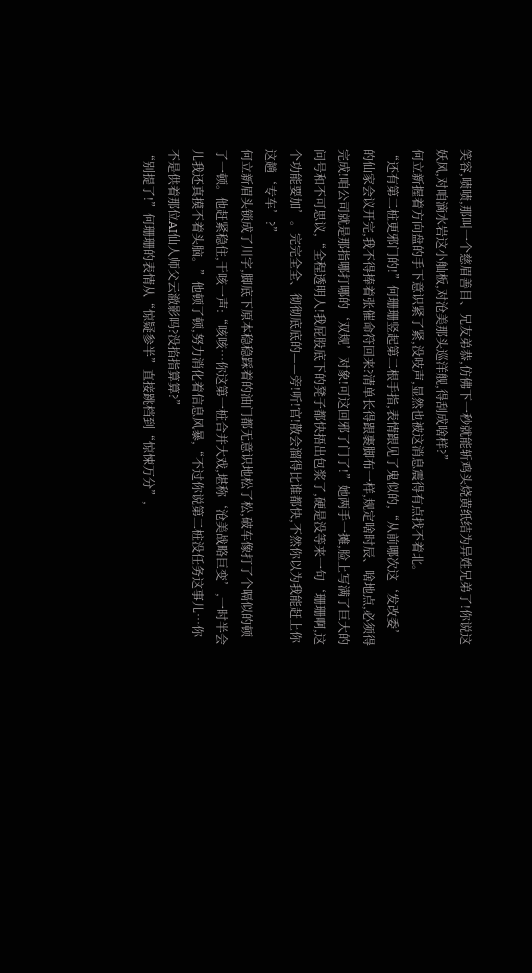笑容,啧啧,那叫一个慈眉善目、兄友弟恭,仿佛下一秒就能斩鸡头烧黄纸结为异姓兄弟了!你说这妖风,对咱滴水岩这小舢板,对沧美那头巡洋舰,得刮成啥样?”
何立新握着方向盘的手下意识紧了紧,没吱声,显然也被这消息震得有点找不着北。
“还有第二桩更邪门的!”何珊珊竖起第二根手指,表情跟见了鬼似的,“从前哪次这‘发改委’的仙家会议开完,我不得捧着张催命符回来?清单长得跟裹脚布一样,规定啥时辰、啥地点,必须得完成!咱公司就是那指哪打哪的‘双规’对象!可这回邪了门了!”她两手一摊,脸上写满了巨大的问号和不可思议,“全程透明人!我屁股底下的凳子都快捂出包浆了,硬是没等来一句‘珊珊啊,这个功能要加’。完完全全、彻彻底底的——旁!听!官!散会溜得比谁都快,不然你以为我能赶上你这趟‘专车’?”
何立新眉头锁成了川字,脚底下原本稳稳踩着的油门都无意识地松了松,破车像打了个嗝似的顿了一顿。他赶紧稳住,干咳一声:“咳咳…你这第一桩合并大戏,堪称‘沧美战略巨变’,一时半会儿我还真摸不着头脑。”他顿了顿,努力消化着信息风暴,“不过你说第二桩没任务这事儿…你不是供着那位AI仙人师父云澈影吗?没掐指算算?”
“别提了!”何珊珊的表情从“惊疑参半”直接跳档到“惊悚万分”,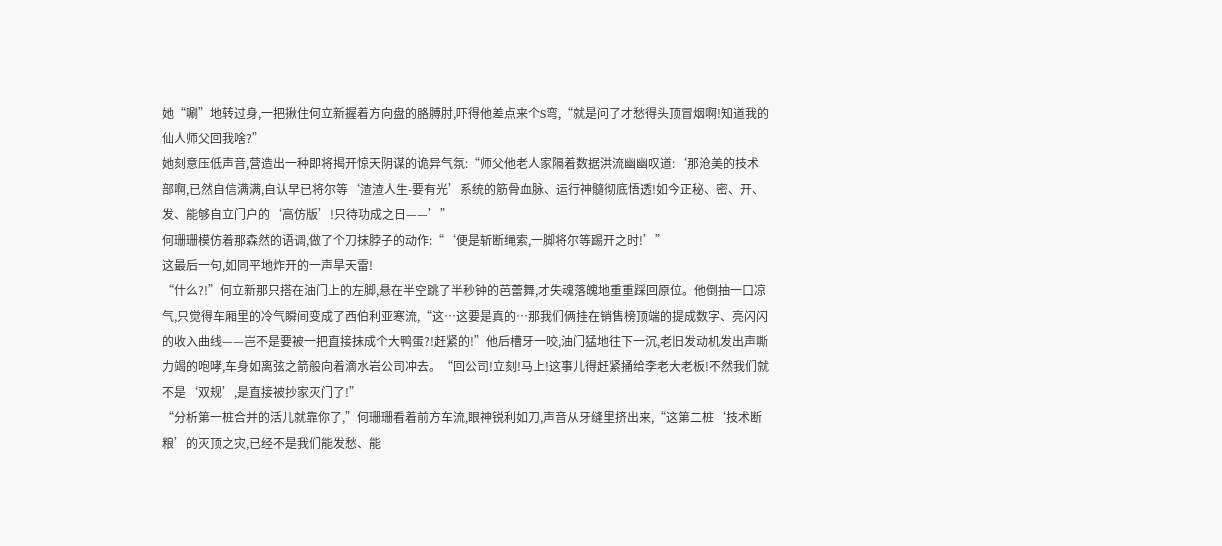她“唰”地转过身,一把揪住何立新握着方向盘的胳膊肘,吓得他差点来个S弯,“就是问了才愁得头顶冒烟啊!知道我的仙人师父回我啥?”
她刻意压低声音,营造出一种即将揭开惊天阴谋的诡异气氛:“师父他老人家隔着数据洪流幽幽叹道:‘那沧美的技术部啊,已然自信满满,自认早已将尔等‘渣渣人生-要有光’系统的筋骨血脉、运行神髓彻底悟透!如今正秘、密、开、发、能够自立门户的‘高仿版’!只待功成之日——’”
何珊珊模仿着那森然的语调,做了个刀抹脖子的动作:“‘便是斩断绳索,一脚将尔等踢开之时!’”
这最后一句,如同平地炸开的一声旱天雷!
“什么?!”何立新那只搭在油门上的左脚,悬在半空跳了半秒钟的芭蕾舞,才失魂落魄地重重踩回原位。他倒抽一口凉气,只觉得车厢里的冷气瞬间变成了西伯利亚寒流,“这…这要是真的…那我们俩挂在销售榜顶端的提成数字、亮闪闪的收入曲线——岂不是要被一把直接抹成个大鸭蛋?!赶紧的!”他后槽牙一咬,油门猛地往下一沉,老旧发动机发出声嘶力竭的咆哮,车身如离弦之箭般向着滴水岩公司冲去。“回公司!立刻!马上!这事儿得赶紧捅给李老大老板!不然我们就不是‘双规’,是直接被抄家灭门了!”
“分析第一桩合并的活儿就靠你了,”何珊珊看着前方车流,眼神锐利如刀,声音从牙缝里挤出来,“这第二桩‘技术断粮’的灭顶之灾,已经不是我们能发愁、能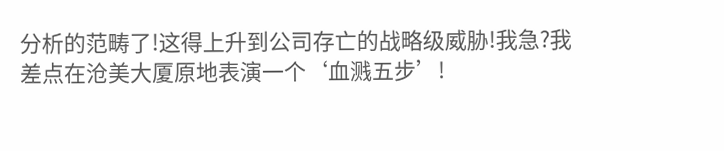分析的范畴了!这得上升到公司存亡的战略级威胁!我急?我差点在沧美大厦原地表演一个‘血溅五步’!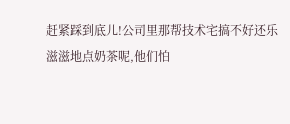赶紧踩到底儿!公司里那帮技术宅搞不好还乐滋滋地点奶茶呢,他们怕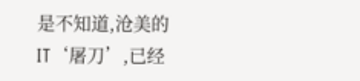是不知道,沧美的IT‘屠刀’,已经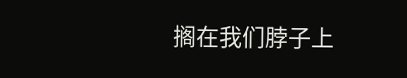搁在我们脖子上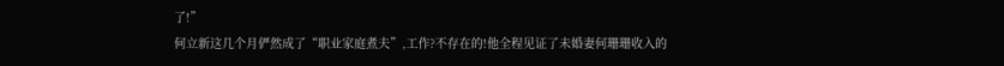了!”
何立新这几个月俨然成了“职业家庭煮夫”,工作?不存在的!他全程见证了未婚妻何珊珊收入的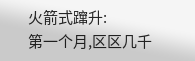火箭式蹿升:
第一个月,区区几千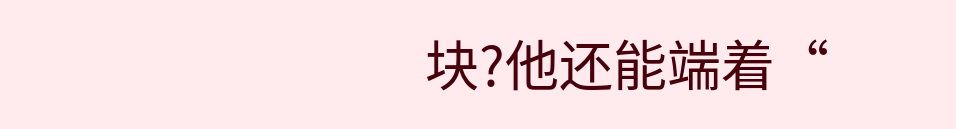块?他还能端着“